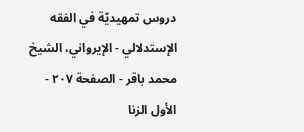دروس تمهيديّة في الفقه الإستدلالي - الإيرواني، الشيخ محمد باقر - الصفحة ٢٠٧ - الأول الزنا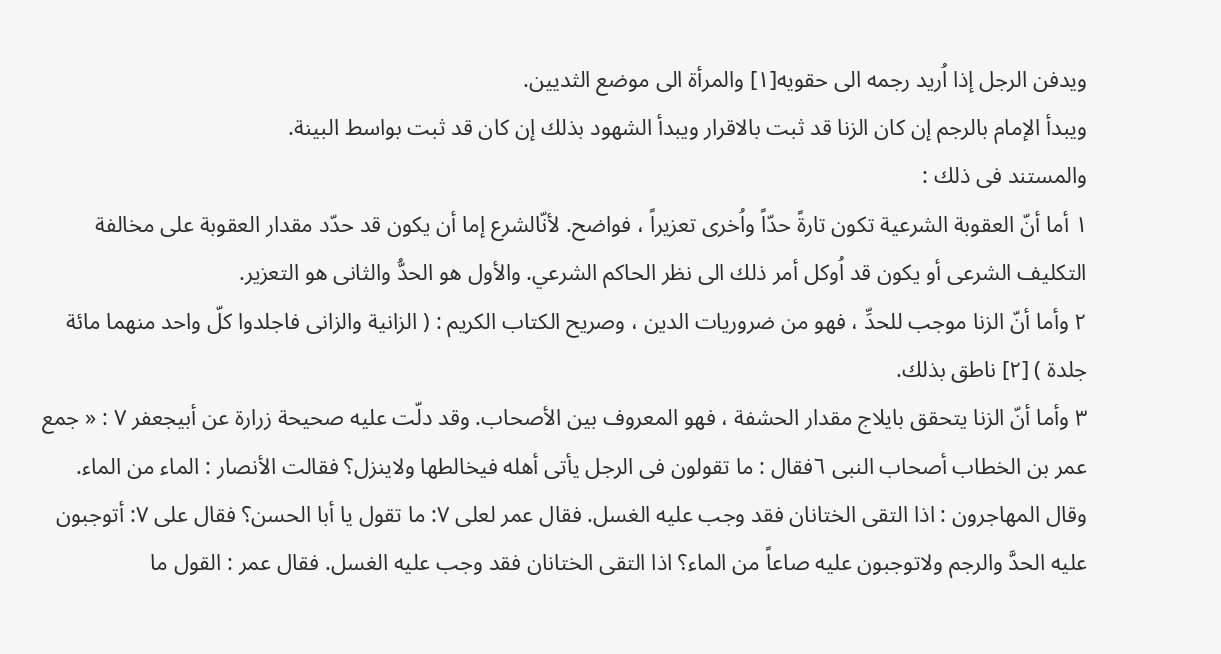ويدفن الرجل إذا اُريد رجمه الى حقويه[١] والمرأة الى موضع الثديين.
ويبدأ الإمام بالرجم إن كان الزنا قد ثبت بالاقرار ويبدأ الشهود بذلك إن كان قد ثبت بواسط البينة.
والمستند فى ذلك :
١ أما أنّ العقوبة الشرعية تكون تارةً حدّاً واُخرى تعزيراً ، فواضح. لأنّالشرع إما أن يكون قد حدّد مقدار العقوبة على مخالفة التكليف الشرعى أو يكون قد اُوكل أمر ذلك الى نظر الحاكم الشرعي. والأول هو الحدُّ والثانى هو التعزير.
٢ وأما أنّ الزنا موجب للحدِّ ، فهو من ضروريات الدين ، وصريح الكتاب الكريم : ( الزانية والزانى فاجلدوا كلّ واحد منهما مائة جلدة ) [٢] ناطق بذلك.
٣ وأما أنّ الزنا يتحقق بايلاج مقدار الحشفة ، فهو المعروف بين الأصحاب. وقد دلّت عليه صحيحة زرارة عن أبيجعفر ٧ : « جمع عمر بن الخطاب أصحاب النبى ٦فقال : ما تقولون فى الرجل يأتى أهله فيخالطها ولاينزل؟ فقالت الأنصار : الماء من الماء. وقال المهاجرون : اذا التقى الختانان فقد وجب عليه الغسل. فقال عمر لعلى ٧: ما تقول يا أبا الحسن؟ فقال على ٧: أتوجبون عليه الحدَّ والرجم ولاتوجبون عليه صاعاً من الماء؟ اذا التقى الختانان فقد وجب عليه الغسل. فقال عمر : القول ما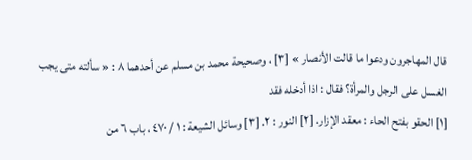قال المهاجرون ودعوا ما قالت الأنصار » [٣] ، وصحيحة محمد بن مسلم عن أحدهما ٨ : « سألته متى يجب الغسل على الرجل والمرأة؟ فقال : اذا أدخله فقد
[١] الحقو بفتح الحاء : معقد الإزار. [٢] النور : ٢. [٣] وسائل الشيعة : ١ / ٤٧٠ ، باب ٦ من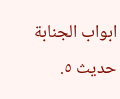ابواب الجنابة حديث ٥.